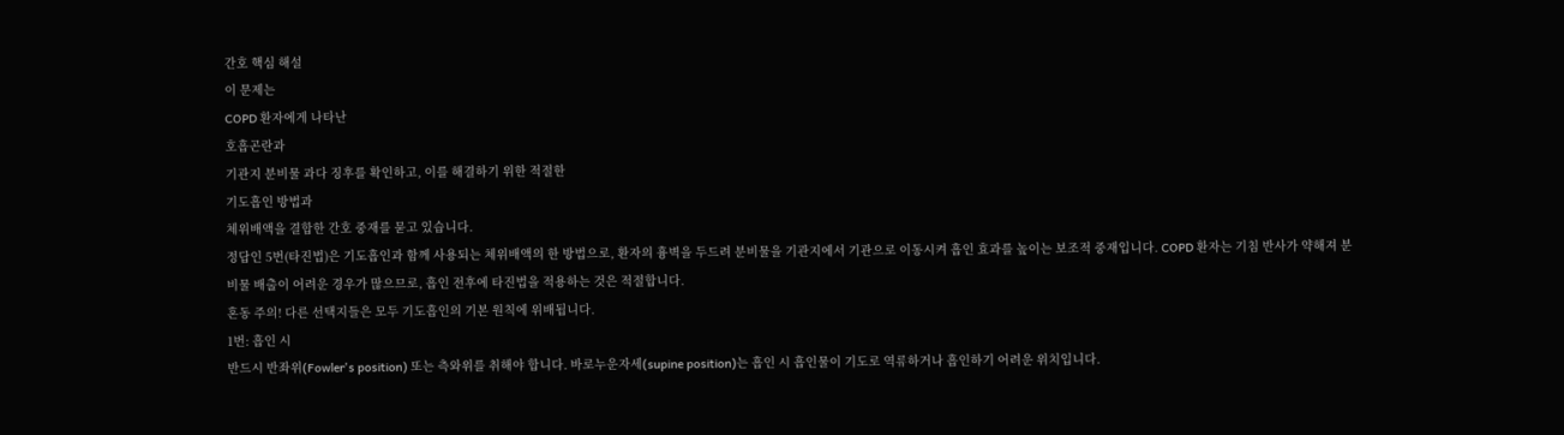간호 핵심 해설
이 문제는
COPD 환자에게 나타난
호흡곤란과
기관지 분비물 과다 징후를 확인하고, 이를 해결하기 위한 적절한
기도흡인 방법과
체위배액을 결합한 간호 중재를 묻고 있습니다.
정답인 5번(타진법)은 기도흡인과 함께 사용되는 체위배액의 한 방법으로, 환자의 흉벽을 두드려 분비물을 기관지에서 기관으로 이동시켜 흡인 효과를 높이는 보조적 중재입니다. COPD 환자는 기침 반사가 약해져 분비물 배출이 어려운 경우가 많으므로, 흡인 전후에 타진법을 적용하는 것은 적절합니다.
혼동 주의! 다른 선택지들은 모두 기도흡인의 기본 원칙에 위배됩니다.
1번: 흡인 시
반드시 반좌위(Fowler's position) 또는 측와위를 취해야 합니다. 바로누운자세(supine position)는 흡인 시 흡인물이 기도로 역류하거나 흡인하기 어려운 위치입니다.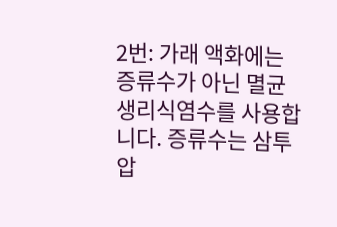2번: 가래 액화에는
증류수가 아닌 멸균 생리식염수를 사용합니다. 증류수는 삼투압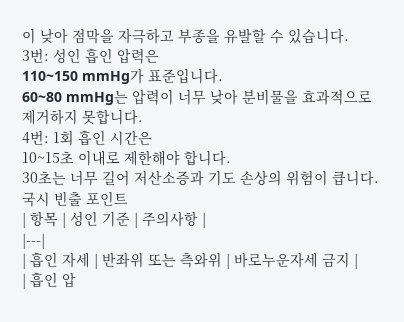이 낮아 점막을 자극하고 부종을 유발할 수 있습니다.
3번: 성인 흡인 압력은
110~150 mmHg가 표준입니다.
60~80 mmHg는 압력이 너무 낮아 분비물을 효과적으로 제거하지 못합니다.
4번: 1회 흡인 시간은
10~15초 이내로 제한해야 합니다.
30초는 너무 길어 저산소증과 기도 손상의 위험이 큽니다.
국시 빈출 포인트
| 항목 | 성인 기준 | 주의사항 |
|---|
| 흡인 자세 | 반좌위 또는 측와위 | 바로누운자세 금지 |
| 흡인 압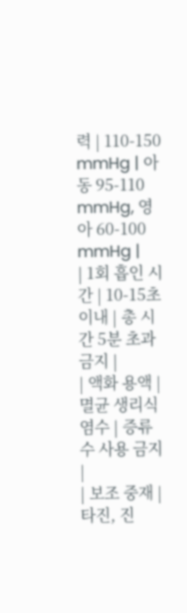력 | 110-150 mmHg | 아동 95-110 mmHg, 영아 60-100 mmHg |
| 1회 흡인 시간 | 10-15초 이내 | 총 시간 5분 초과 금지 |
| 액화 용액 | 멸균 생리식염수 | 증류수 사용 금지 |
| 보조 중재 | 타진, 진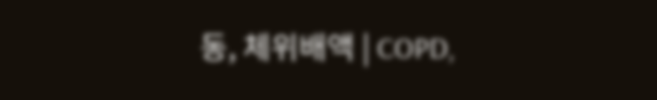동, 체위배액 | COPD,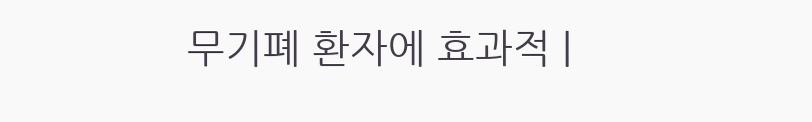무기폐 환자에 효과적 |